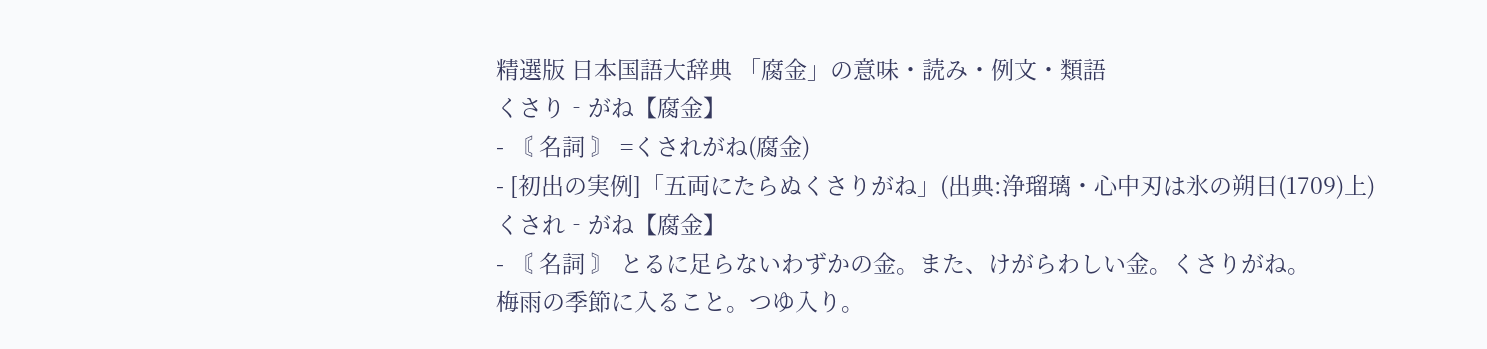精選版 日本国語大辞典 「腐金」の意味・読み・例文・類語
くさり‐がね【腐金】
- 〘 名詞 〙 =くされがね(腐金)
- [初出の実例]「五両にたらぬくさりがね」(出典:浄瑠璃・心中刃は氷の朔日(1709)上)
くされ‐がね【腐金】
- 〘 名詞 〙 とるに足らないわずかの金。また、けがらわしい金。くさりがね。
梅雨の季節に入ること。つゆ入り。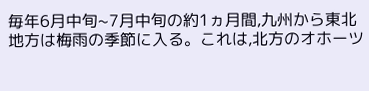毎年6月中旬~7月中旬の約1ヵ月間,九州から東北地方は梅雨の季節に入る。これは,北方のオホーツ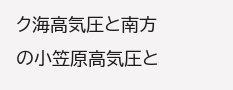ク海高気圧と南方の小笠原高気圧と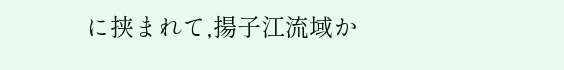に挟まれて,揚子江流域か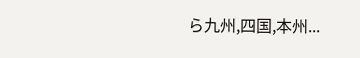ら九州,四国,本州...